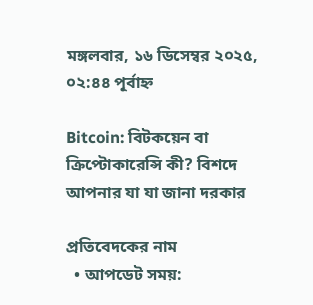মঙ্গলবার, ১৬ ডিসেম্বর ২০২৫, ০২:৪৪ পূর্বাহ্ন

Bitcoin: বিটকয়েন বা ক্রিপ্টোকারেন্সি কী? বিশদে আপনার যা যা জানা দরকার

প্রতিবেদকের নাম
  • আপডেট সময়: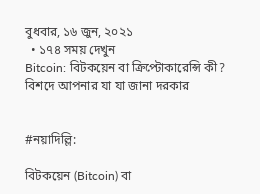বুধবার, ১৬ জুন, ২০২১
  • ১৭৪ সময় দেখুন
Bitcoin: বিটকয়েন বা ক্রিপ্টোকারেন্সি কী? বিশদে আপনার যা যা জানা দরকার


#নয়াদিল্লি:

বিটকয়েন (Bitcoin) বা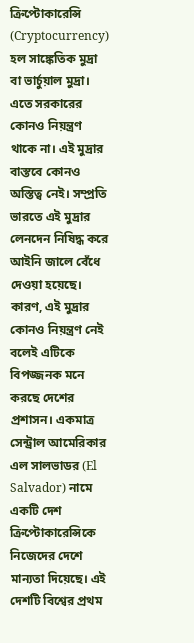ক্রিপ্টোকারেন্সি (Cryptocurrency) হল সাঙ্কেতিক মুদ্রা বা ভার্চুয়াল মুদ্রা। এতে সরকারের কোনও নিয়ন্ত্রণ থাকে না। এই মুদ্রার বাস্তবে কোনও অস্তিত্ব নেই। সম্প্রতি ভারতে এই মুদ্রার লেনদেন নিষিদ্ধ করে আইনি জালে বেঁধে দেওয়া হয়েছে। কারণ, এই মুদ্রার কোনও নিয়ন্ত্রণ নেই বলেই এটিকে বিপজ্জনক মনে করছে দেশের প্রশাসন। একমাত্র সেন্ট্রাল আমেরিকার এল সালভাডর (El Salvador) নামে একটি দেশ ক্রিপ্টোকারেন্সিকে নিজেদের দেশে মান্যতা দিয়েছে। এই দেশটি বিশ্বের প্রথম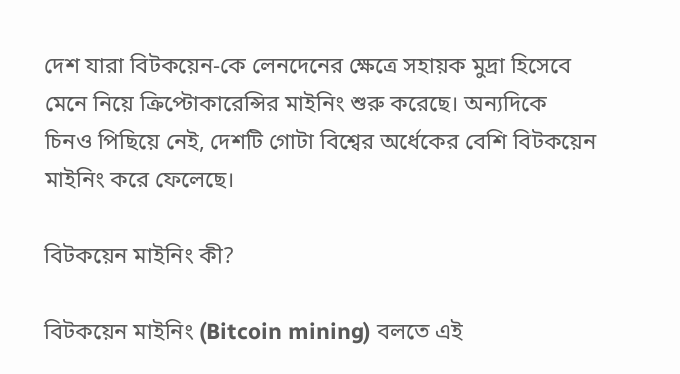দেশ যারা বিটকয়েন-কে লেনদেনের ক্ষেত্রে সহায়ক মুদ্রা হিসেবে মেনে নিয়ে ক্রিপ্টোকারেন্সির মাইনিং শুরু করেছে। অন্যদিকে চিনও পিছিয়ে নেই, দেশটি গোটা বিশ্বের অর্ধেকের বেশি বিটকয়েন মাইনিং করে ফেলেছে।

বিটকয়েন মাইনিং কী?

বিটকয়েন মাইনিং (Bitcoin mining) বলতে এই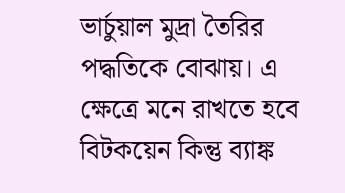ভার্চুয়াল মুদ্রা তৈরির পদ্ধতিকে বোঝায়। এ ক্ষেত্রে মনে রাখতে হবে বিটকয়েন কিন্তু ব্যাঙ্ক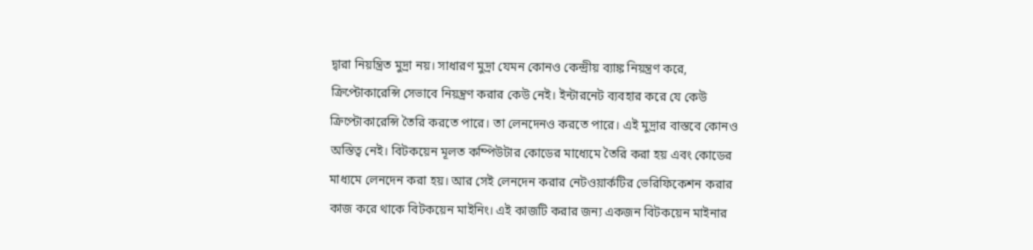দ্বারা নিয়ন্ত্রিত মুদ্রা নয়। সাধারণ মুদ্রা যেমন কোনও কেন্দ্রীয় ব্যাঙ্ক নিয়ন্ত্রণ করে, ক্রিপ্টোকারেন্সি সেভাবে নিয়ন্ত্রণ করার কেউ নেই। ইন্টারনেট ব্যবহার করে যে কেউ ক্রিপ্টোকারেন্সি তৈরি করতে পারে। তা লেনদেনও করতে পারে। এই মুদ্রার বাস্তবে কোনও অস্তিত্ব নেই। বিটকয়েন মূলত কম্পিউটার কোডের মাধ্যেমে তৈরি করা হয় এবং কোডের মাধ্যমে লেনদেন করা হয়। আর সেই লেনদেন করার নেটওয়ার্কটির ভেরিফিকেশন করার কাজ করে থাকে বিটকয়েন মাইনিং। এই কাজটি করার জন্য একজন বিটকয়েন মাইনার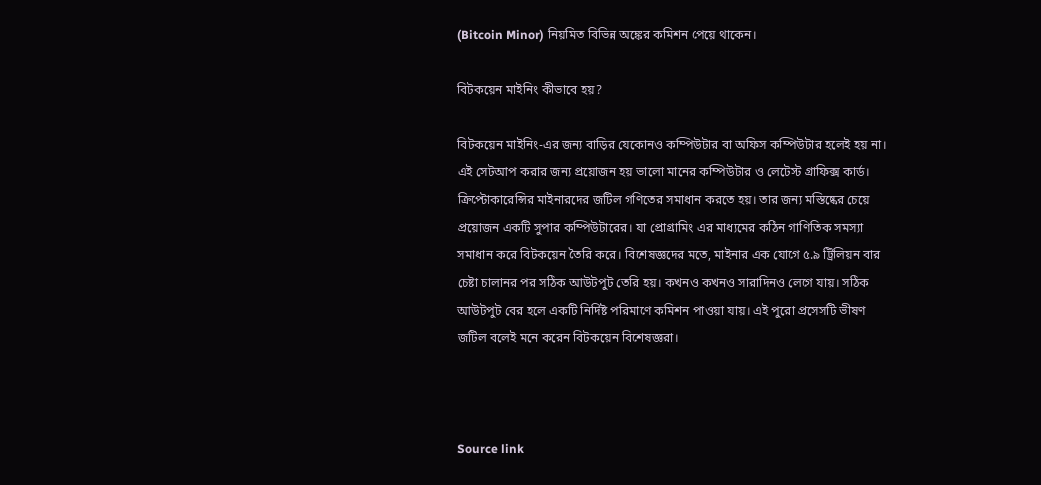(Bitcoin Minor) নিয়মিত বিভিন্ন অঙ্কের কমিশন পেয়ে থাকেন।

বিটকয়েন মাইনিং কীভাবে হয়?

বিটকয়েন মাইনিং-এর জন্য বাড়ির যেকোনও কম্পিউটার বা অফিস কম্পিউটার হলেই হয় না। এই সেটআপ করার জন্য প্রয়োজন হয় ভালো মানের কম্পিউটার ও লেটেস্ট গ্রাফিক্স কার্ড। ক্রিপ্টোকারেন্সির মাইনারদের জটিল গণিতের সমাধান করতে হয়। তার জন্য মস্তিষ্কের চেয়ে প্রয়োজন একটি সুপার কম্পিউটারের। যা প্রোগ্রামিং এর মাধ্যমের কঠিন গাণিতিক সমস্যা সমাধান করে বিটকয়েন তৈরি করে। বিশেষজ্ঞদের মতে, মাইনার এক যোগে ৫.৯ ট্রিলিয়ন বার চেষ্টা চালানর পর সঠিক আউটপুট তেরি হয়। কখনও কখনও সারাদিনও লেগে যায়। সঠিক আউটপুট বের হলে একটি নির্দিষ্ট পরিমাণে কমিশন পাওয়া যায়। এই পুরো প্রসেসটি ভীষণ জটিল বলেই মনে করেন বিটকয়েন বিশেষজ্ঞরা।



Source link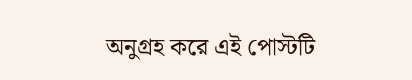অনুগ্রহ করে এই পোস্টটি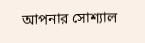আপনার সোশ্যাল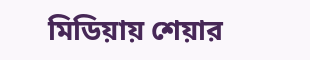মিডিয়ায় শেয়ার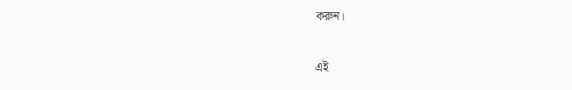করুন।

এই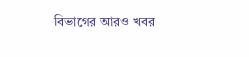বিভাগের আরও খবর